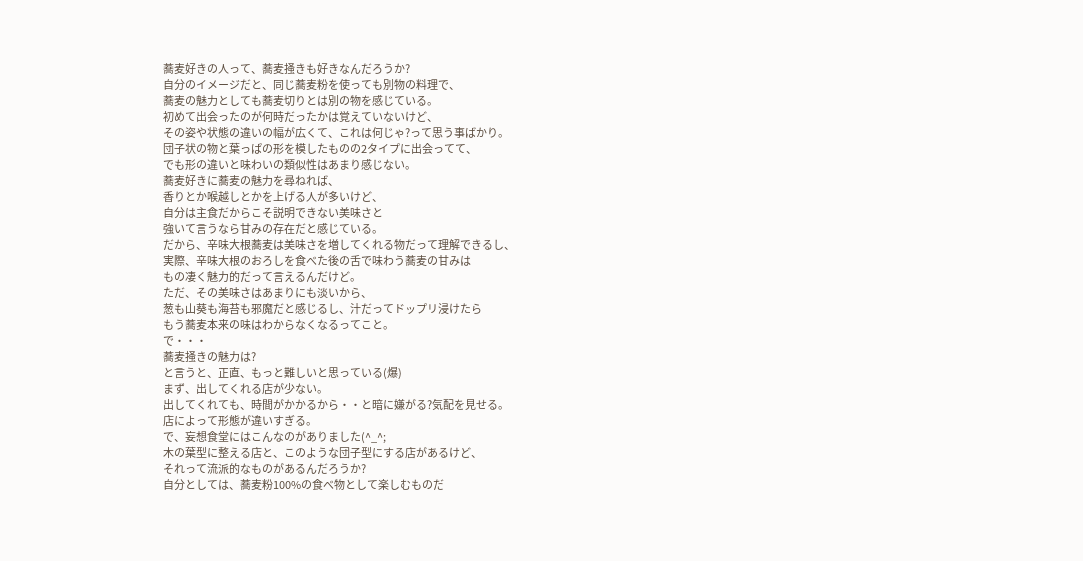蕎麦好きの人って、蕎麦掻きも好きなんだろうか?
自分のイメージだと、同じ蕎麦粉を使っても別物の料理で、
蕎麦の魅力としても蕎麦切りとは別の物を感じている。
初めて出会ったのが何時だったかは覚えていないけど、
その姿や状態の違いの幅が広くて、これは何じゃ?って思う事ばかり。
団子状の物と葉っぱの形を模したものの2タイプに出会ってて、
でも形の違いと味わいの類似性はあまり感じない。
蕎麦好きに蕎麦の魅力を尋ねれば、
香りとか喉越しとかを上げる人が多いけど、
自分は主食だからこそ説明できない美味さと
強いて言うなら甘みの存在だと感じている。
だから、辛味大根蕎麦は美味さを増してくれる物だって理解できるし、
実際、辛味大根のおろしを食べた後の舌で味わう蕎麦の甘みは
もの凄く魅力的だって言えるんだけど。
ただ、その美味さはあまりにも淡いから、
葱も山葵も海苔も邪魔だと感じるし、汁だってドップリ浸けたら
もう蕎麦本来の味はわからなくなるってこと。
で・・・
蕎麦掻きの魅力は?
と言うと、正直、もっと難しいと思っている(爆)
まず、出してくれる店が少ない。
出してくれても、時間がかかるから・・と暗に嫌がる?気配を見せる。
店によって形態が違いすぎる。
で、妄想食堂にはこんなのがありました(^_^;
木の葉型に整える店と、このような団子型にする店があるけど、
それって流派的なものがあるんだろうか?
自分としては、蕎麦粉100%の食べ物として楽しむものだ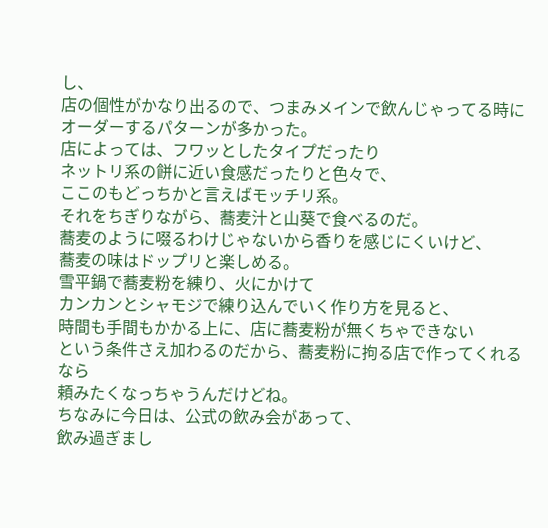し、
店の個性がかなり出るので、つまみメインで飲んじゃってる時に
オーダーするパターンが多かった。
店によっては、フワッとしたタイプだったり
ネットリ系の餅に近い食感だったりと色々で、
ここのもどっちかと言えばモッチリ系。
それをちぎりながら、蕎麦汁と山葵で食べるのだ。
蕎麦のように啜るわけじゃないから香りを感じにくいけど、
蕎麦の味はドップリと楽しめる。
雪平鍋で蕎麦粉を練り、火にかけて
カンカンとシャモジで練り込んでいく作り方を見ると、
時間も手間もかかる上に、店に蕎麦粉が無くちゃできない
という条件さえ加わるのだから、蕎麦粉に拘る店で作ってくれるなら
頼みたくなっちゃうんだけどね。
ちなみに今日は、公式の飲み会があって、
飲み過ぎまし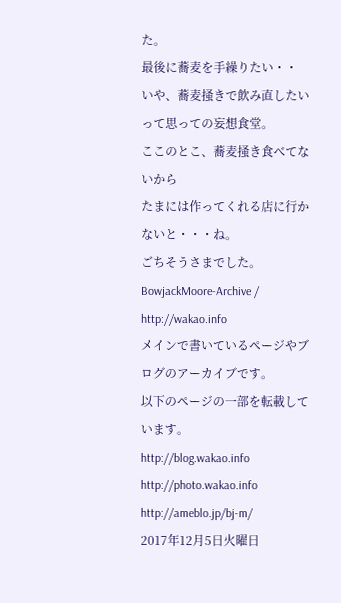た。
最後に蕎麦を手繰りたい・・
いや、蕎麦掻きで飲み直したいって思っての妄想食堂。
ここのとこ、蕎麦掻き食べてないから
たまには作ってくれる店に行かないと・・・ね。
ごちそうさまでした。
BowjackMoore-Archive / http://wakao.info
メインで書いているページやブログのアーカイブです。
以下のページの一部を転載しています。
http://blog.wakao.info
http://photo.wakao.info
http://ameblo.jp/bj-m/
2017年12月5日火曜日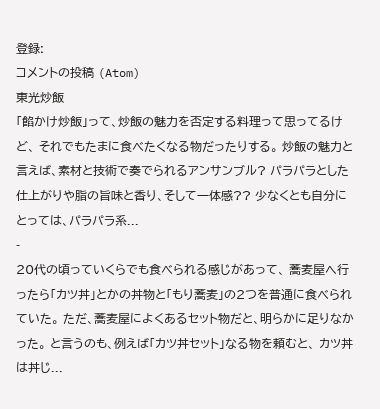登録:
コメントの投稿 (Atom)
東光炒飯
「餡かけ炒飯」って、炒飯の魅力を否定する料理って思ってるけど、 それでもたまに食べたくなる物だったりする。 炒飯の魅力と言えば、素材と技術で奏でられるアンサンブル? パラパラとした仕上がりや脂の旨味と香り、そして一体感?? 少なくとも自分にとっては、パラパラ系...
-
20代の頃っていくらでも食べられる感じがあって、 蕎麦屋へ行ったら「カツ丼」とかの丼物と「もり蕎麦」の2つを普通に食べられていた。 ただ、蕎麦屋によくあるセット物だと、明らかに足りなかった。 と言うのも、例えば「カツ丼セット」なる物を頼むと、 カツ丼は丼じ...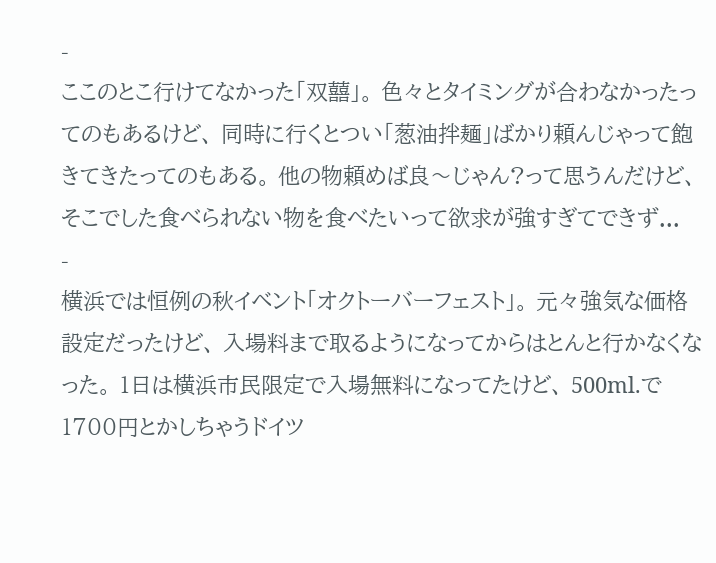-
ここのとこ行けてなかった「双囍」。 色々とタイミングが合わなかったってのもあるけど、 同時に行くとつい「葱油拌麺」ばかり頼んじゃって飽きてきたってのもある。 他の物頼めば良〜じゃん?って思うんだけど、 そこでした食べられない物を食べたいって欲求が強すぎてできず...
-
横浜では恒例の秋イベント「オクトーバーフェスト」。 元々強気な価格設定だったけど、 入場料まで取るようになってからはとんと行かなくなった。 1日は横浜市民限定で入場無料になってたけど、 500ml.で1700円とかしちゃうドイツ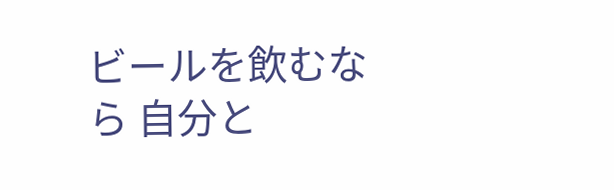ビールを飲むなら 自分と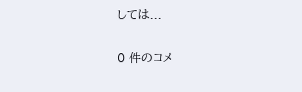しては...

0 件のコメ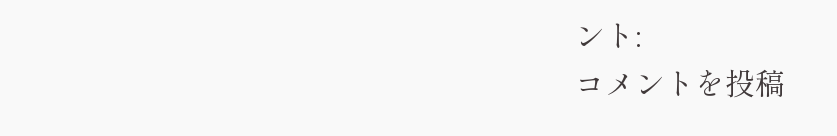ント:
コメントを投稿